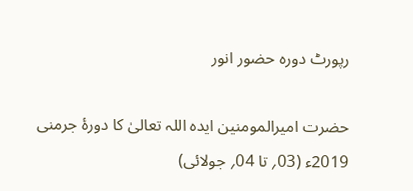رپورٹ دورہ حضور انور

حضرت امیرالمومنین ایدہ اللہ تعالیٰ کا دورۂ جرمنی 2019ء (03؍ تا 04؍ جولائی)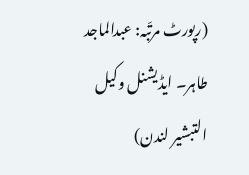(رپورٹ مرتّبہ: عبدالماجد طاہر۔ ایڈیشنل وکیل التبشیر لندن)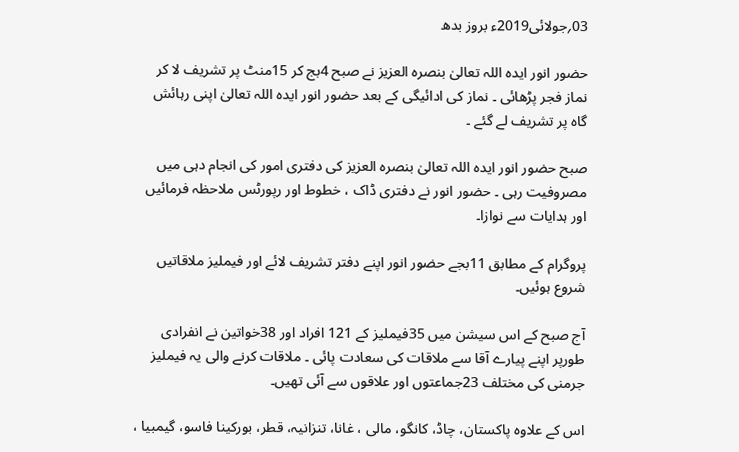03؍جولائی2019ء بروز بدھ

حضور انور ایدہ اللہ تعالیٰ بنصرہ العزیز نے صبح 4بج کر 15منٹ پر تشریف لا کر نماز فجر پڑھائی ۔ نماز کی ادائیگی کے بعد حضور انور ایدہ اللہ تعالیٰ اپنی رہائش گاہ پر تشریف لے گئے ۔

صبح حضور انور ایدہ اللہ تعالیٰ بنصرہ العزیز کی دفتری امور کی انجام دہی میں مصروفیت رہی ۔ حضور انور نے دفتری ڈاک ، خطوط اور رپورٹس ملاحظہ فرمائیں اور ہدایات سے نوازا۔

پروگرام کے مطابق 11بجے حضور انور اپنے دفتر تشریف لائے اور فیملیز ملاقاتیں شروع ہوئیں۔

آج صبح کے اس سیشن میں 35فیملیز کے 121 افراد اور 38خواتین نے انفرادی طورپر اپنے پیارے آقا سے ملاقات کی سعادت پائی ۔ ملاقات کرنے والی یہ فیملیز جرمنی کی مختلف 23جماعتوں اور علاقوں سے آئی تھیں۔

اس کے علاوہ پاکستان، چاڈ، کانگو، مالی ، غانا، تنزانیہ، قطر، بورکینا فاسو، گیمبیا ،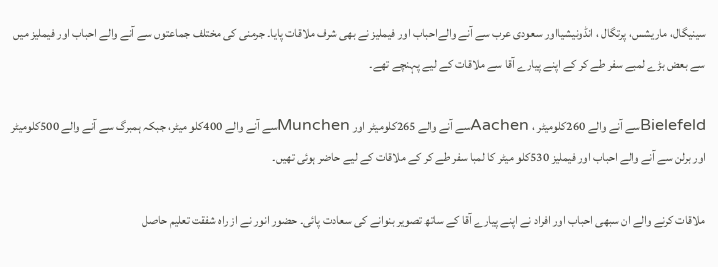سینیگال، ماریشس، پرتگال ، انڈونیشیااور سعودی عرب سے آنے والےاحباب اور فیملیز نے بھی شرف ملاقات پایا۔ جرمنی کی مختلف جماعتوں سے آنے والے احباب اور فیملیز میں سے بعض بڑے لمبے سفر طے کر کے اپنے پیارے آقا سے ملاقات کے لیے پہنچے تھے۔

Bielefeldسے آنے والے 260کلومیٹر ، Aachenسے آنے والے 265کلومیٹر اور Munchenسے آنے والے 400کلو میٹر، جبکہ ہمبرگ سے آنے والے 500کلومیٹر اور برلن سے آنے والے احباب اور فیملیز 530کلو میٹر کا لمبا سفر طے کر کے ملاقات کے لیے حاضر ہوئی تھیں۔

ملاقات کرنے والے ان سبھی احباب اور افراد نے اپنے پیارے آقا کے ساتھ تصویر بنوانے کی سعادت پائی۔ حضور انور نے از راہ شفقت تعلیم حاصل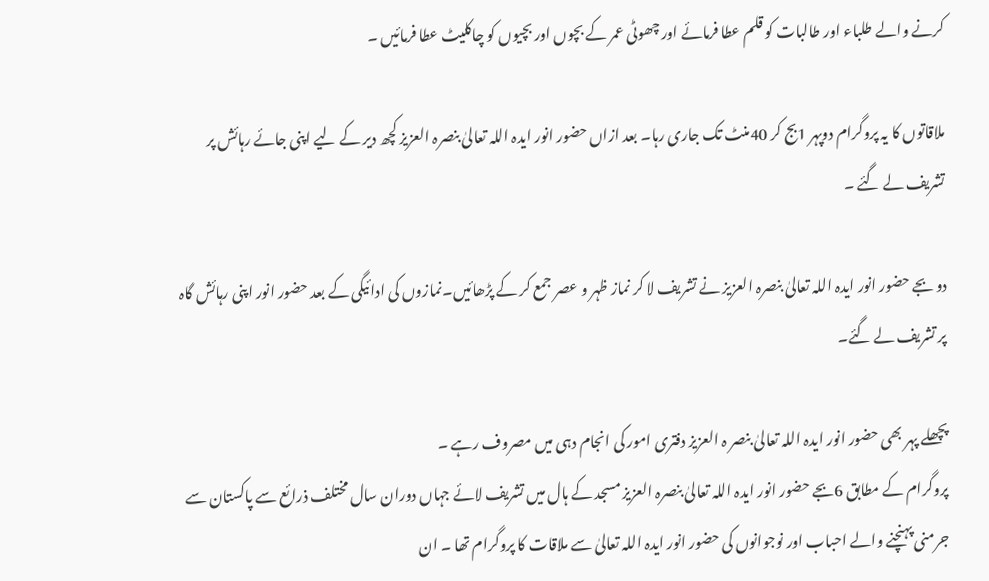کرنے والے طلباء اور طالبات کو قلم عطا فرمائے اور چھوٹی عمر کے بچوں اور بچیوں کو چاکلیٹ عطا فرمائیں ۔

ملاقاتوں کا یہ پروگرام دوپہر 1بج کر 40منٹ تک جاری رہا۔ بعد ازاں حضور انور ایدہ اللہ تعالیٰ بنصرہ العزیز کچھ دیر کے لیے اپنی جائے رہائش پر تشریف لے گئے ۔

دو بجے حضور انور ایدہ اللہ تعالیٰ بنصرہ العزیز نے تشریف لا کر نماز ظہر و عصر جمع کر کے پڑھائیں۔نمازوں کی ادائیگی کے بعد حضور انور اپنی رہائش گاہ پر تشریف لے گئے۔

پچھلے پہر بھی حضور انور ایدہ اللہ تعالیٰ بنصر ہ العزیز دفتری امور کی انجام دہی میں مصروف رہے ۔
پروگرام کے مطابق 6بجے حضور انور ایدہ اللہ تعالیٰ بنصرہ العزیز مسجد کے ہال میں تشریف لائے جہاں دوران سال مختلف ذرائع سے پاکستان سے جرمنی پہنچنے والے احباب اور نوجوانوں کی حضور انور ایدہ اللہ تعالیٰ سے ملاقات کا پروگرام تھا ۔ ان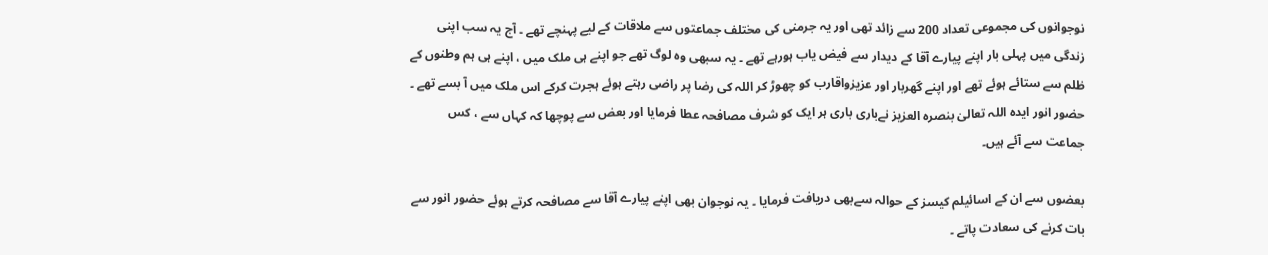نوجوانوں کی مجموعی تعداد 200 سے زائد تھی اور یہ جرمنی کی مختلف جماعتوں سے ملاقات کے لیے پہنچے تھے ۔ آج یہ سب اپنی زندگی میں پہلی بار اپنے پیارے آقا کے دیدار سے فیض یاب ہورہے تھے ۔ یہ سبھی وہ لوگ تھے جو اپنے ہی ملک میں ، اپنے ہی ہم وطنوں کے ظلم سے ستائے ہوئے تھے اور اپنے گھربار اور عزیزواقارب کو چھوڑ کر اللہ کی رضا پر راضی رہتے ہوئے ہجرت کرکے اس ملک میں آ بسے تھے ۔ حضور انور ایدہ اللہ تعالیٰ بنصرہ العزیز نےباری باری ہر ایک کو شرف مصافحہ عطا فرمایا اور بعض سے پوچھا کہ کہاں سے ، کس جماعت سے آئے ہیں۔

بعضوں سے ان کے اسائیلم کیسز کے حوالہ سےبھی دریافت فرمایا ۔ یہ نوجوان بھی اپنے پیارے آقا سے مصافحہ کرتے ہوئے حضور انور سے بات کرنے کی سعادت پاتے ۔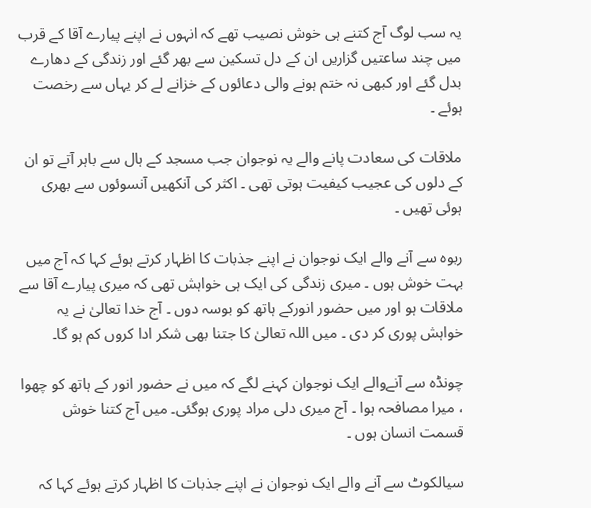یہ سب لوگ آج کتنے ہی خوش نصیب تھے کہ انہوں نے اپنے پیارے آقا کے قرب میں چند ساعتیں گزاریں ان کے دل تسکین سے بھر گئے اور زندگی کے دھارے بدل گئے اور کبھی نہ ختم ہونے والی دعائوں کے خزانے لے کر یہاں سے رخصت ہوئے ۔

ملاقات کی سعادت پانے والے یہ نوجوان جب مسجد کے ہال سے باہر آتے تو ان کے دلوں کی عجیب کیفیت ہوتی تھی ۔ اکثر کی آنکھیں آنسوئوں سے بھری ہوئی تھیں ۔

ربوہ سے آنے والے ایک نوجوان نے اپنے جذبات کا اظہار کرتے ہوئے کہا کہ آج میں بہت خوش ہوں ۔ میری زندگی کی ایک ہی خواہش تھی کہ میری پیارے آقا سے ملاقات ہو اور میں حضور انورکے ہاتھ کو بوسہ دوں ۔ آج خدا تعالیٰ نے یہ خواہش پوری کر دی ۔ میں اللہ تعالیٰ کا جتنا بھی شکر ادا کروں کم ہو گا۔

چونڈہ سے آنےوالے ایک نوجوان کہنے لگے کہ میں نے حضور انور کے ہاتھ کو چھوا ، میرا مصافحہ ہوا ۔ آج میری دلی مراد پوری ہوگئی۔ میں آج کتنا خوش قسمت انسان ہوں ۔

سیالکوٹ سے آنے والے ایک نوجوان نے اپنے جذبات کا اظہار کرتے ہوئے کہا کہ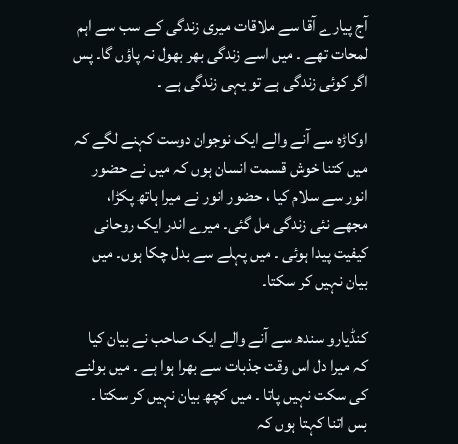آج پیارے آقا سے ملاقات میری زندگی کے سب سے اہم لمحات تھے ۔ میں اسے زندگی بھر بھول نہ پاؤں گا۔ پس اگر کوئی زندگی ہے تو یہی زندگی ہے ۔

اوکاڑہ سے آنے والے ایک نوجوان دوست کہنے لگے کہ میں کتنا خوش قسمت انسان ہوں کہ میں نے حضور انور سے سلام کیا ، حضور انور نے میرا ہاتھ پکڑا، مجھے نئی زندگی مل گئی۔ میرے اندر ایک روحانی کیفیت پیدا ہوئی ۔ میں پہلے سے بدل چکا ہوں۔ میں بیان نہیں کر سکتا۔

کنڈیارو سندھ سے آنے والے ایک صاحب نے بیان کیا کہ میرا دل اس وقت جذبات سے بھرا ہوا ہے ۔ میں بولنے کی سکت نہیں پاتا ۔ میں کچھ بیان نہیں کر سکتا ۔ بس اتنا کہتا ہوں کہ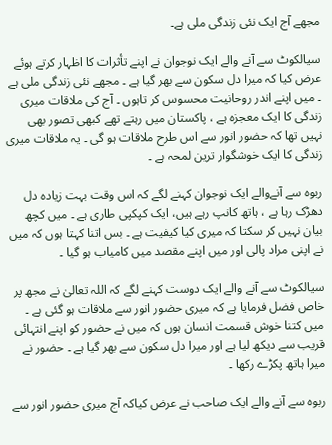مجھے آج ایک نئی زندگی ملی ہے۔

سیالکوٹ سے آنے والے ایک نوجوان نے اپنے تأثرات کا اظہار کرتے ہوئے عرض کیا کہ میرا دل سکون سے بھر گیا ہے ۔ مجھے نئی زندگی ملی ہے ۔ میں اپنے اندر روحانیت محسوس کر تاہوں ۔ آج کی ملاقات میری زندگی کا ایک معجزہ ہے ، پاکستان میں رہتے تھے کبھی تصور بھی نہیں تھا کہ حضور انور سے اس طرح ملاقات ہو گی ۔ یہ ملاقات میری زندگی کا ایک خوشگوار ترین لمحہ ہے ۔

ربوہ سے آنےوالے ایک نوجوان کہنے لگے کہ اس وقت بہت زیادہ دل دھڑک رہا ہے ، ہاتھ کانپ رہے ہیں، ایک کپکپی طاری ہے ۔ میں کچھ بیان نہیں کر سکتا کہ میری کیا کیفیت ہے ۔ بس اتنا کہتا ہوں کہ میں نے اپنی مراد پالی اور میں اپنے مقصد میں کامیاب ہو گیا ۔

سیالکوٹ سے آنے والے ایک دوست کہنے لگے کہ اللہ تعالیٰ نے مجھ پر خاص فضل فرمایا ہے کہ میری حضور انور سے ملاقات ہو گئی ہے ۔ میں کتنا خوش قسمت انسان ہوں کہ میں نے حضور کو اپنے انتہائی قریب سے دیکھ لیا ہے اور میرا دل سکون سے بھر گیا ہے ۔ حضور نے میرا ہاتھ پکڑے رکھا ۔

ربوہ سے آنے والے ایک صاحب نے عرض کیاکہ آج میری حضور انور سے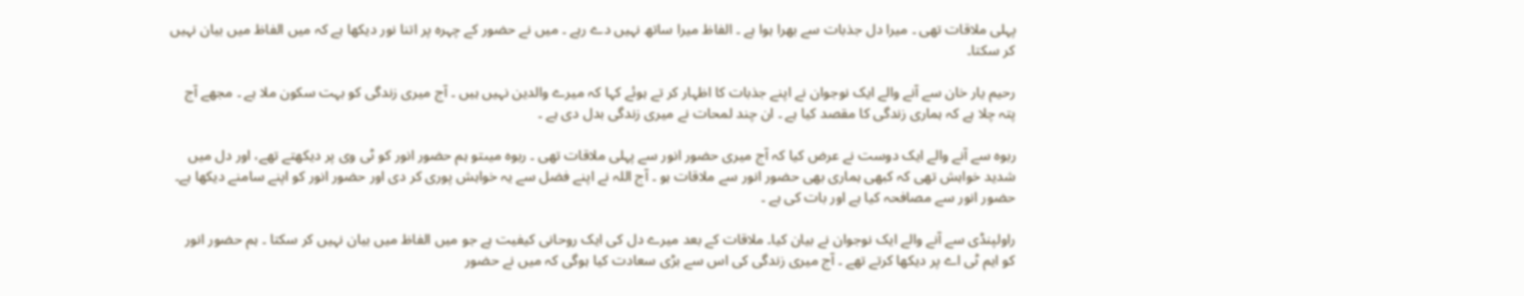پہلی ملاقات تھی ۔ میرا دل جذبات سے بھرا ہوا ہے ۔ الفاظ میرا ساتھ نہیں دے رہے ۔ میں نے حضور کے چہرہ پر اتنا نور دیکھا ہے کہ میں الفاظ میں بیان نہیں کر سکتا۔

رحیم یار خان سے آنے والے ایک نوجوان نے اپنے جذبات کا اظہار کر تے ہوئے کہا کہ میرے والدین نہیں ہیں ۔ آج میری زندگی کو بہت سکون ملا ہے ۔ مجھے آج پتہ چلا ہے کہ ہماری زندگی کا مقصد کیا ہے ۔ ان چند لمحات نے میری زندگی بدل دی ہے ۔

ربوہ سے آنے والے ایک دوست نے عرض کیا کہ آج میری حضور انور سے پہلی ملاقات تھی ۔ ربوہ میںتو ہم حضور انور کو ٹی وی پر دیکھتے تھے، اور دل میں شدید خواہش تھی کہ کبھی ہماری بھی حضور انور سے ملاقات ہو ۔ آج اللہ نے اپنے فضل سے یہ خواہش پوری کر دی اور حضور انور کو اپنے سامنے دیکھا ہے۔ حضور انور سے مصافحہ کیا ہے اور بات کی ہے ۔

راولپنڈی سے آنے والے ایک نوجوان نے بیان کیا۔ ملاقات کے بعد میرے دل کی ایک روحانی کیفیت ہے جو میں الفاظ میں بیان نہیں کر سکتا ۔ ہم حضور انور کو ایم ٹی اے پر دیکھا کرتے تھے ۔ آج میری زندگی کی اس سے بڑی سعادت کیا ہوگی کہ میں نے حضور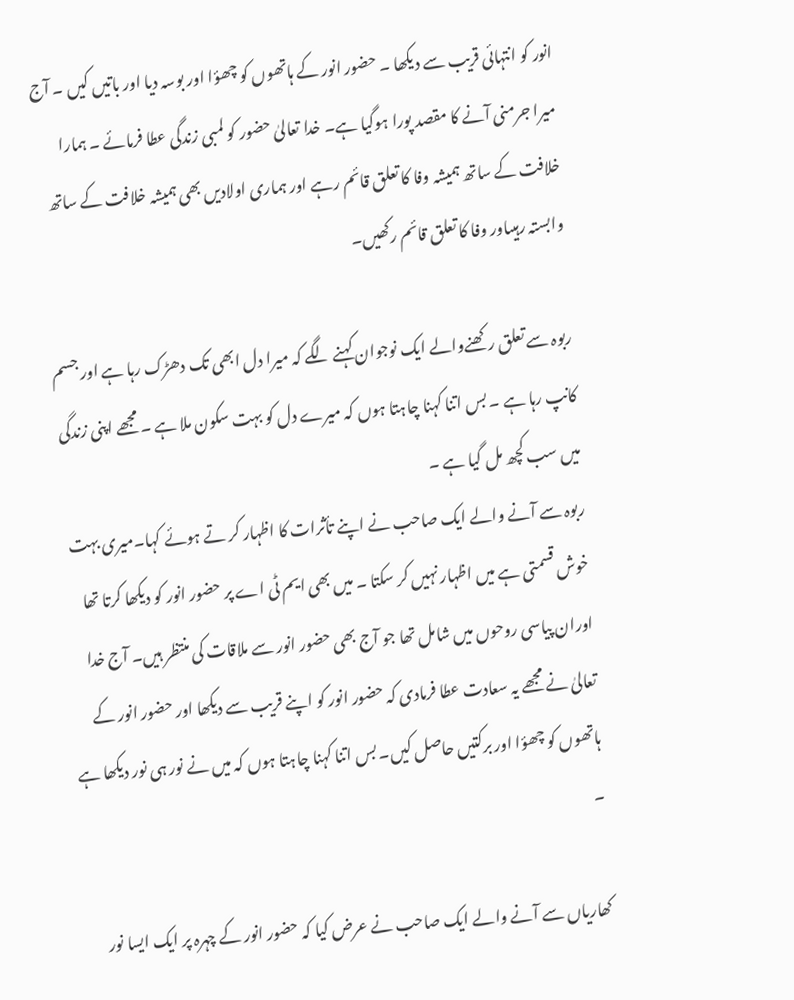انور کو انتہائی قریب سے دیکھا ۔ حضور انور کے ہاتھوں کو چھؤا اور بوسہ دیا اور باتیں کیں ۔ آج میرا جرمنی آنے کا مقصد پورا ہوگیا ہے۔ خدا تعالیٰ حضور کو لمبی زندگی عطا فرمائے ۔ ہمارا خلافت کے ساتھ ہمیشہ وفا کا تعلق قائم رہے اور ہماری اولادیں بھی ہمیشہ خلافت کے ساتھ وابستہ رہیںاور وفا کا تعلق قائم رکھیں۔

ربوہ سے تعلق رکھنےوالے ایک نوجوان کہنے لگے کہ میرا دل ابھی تک دھڑک رہا ہے اور جسم کانپ رہا ہے ۔ بس اتنا کہنا چاہتا ہوں کہ میرے دل کو بہت سکون ملا ہے ۔ مجھے اپنی زندگی میں سب کچھ مل گیا ہے ۔
ربوہ سے آنے والے ایک صاحب نے اپنے تأثرات کا اظہار کر تے ہوئے کہا۔میری بہت خوش قسمتی ہے میں اظہار نہیں کر سکتا ۔ میں بھی ایم ٹی اے پر حضور انور کو دیکھا کرتا تھا اوران پیاسی روحوں میں شامل تھا جو آج بھی حضور انور سے ملاقات کی منتظر ہیں۔ آج خدا تعالیٰ نے مجھے یہ سعادت عطا فرمادی کہ حضور انور کو اپنے قریب سے دیکھا اور حضور انور کے ہاتھوں کو چھؤا اور برکتیں حاصل کیں۔ بس اتنا کہنا چاہتا ہوں کہ میں نے نور ہی نور دیکھا ہے ۔

کھاریاں سے آنے والے ایک صاحب نے عرض کیا کہ حضور انور کے چہرہ پر ایک ایسا نور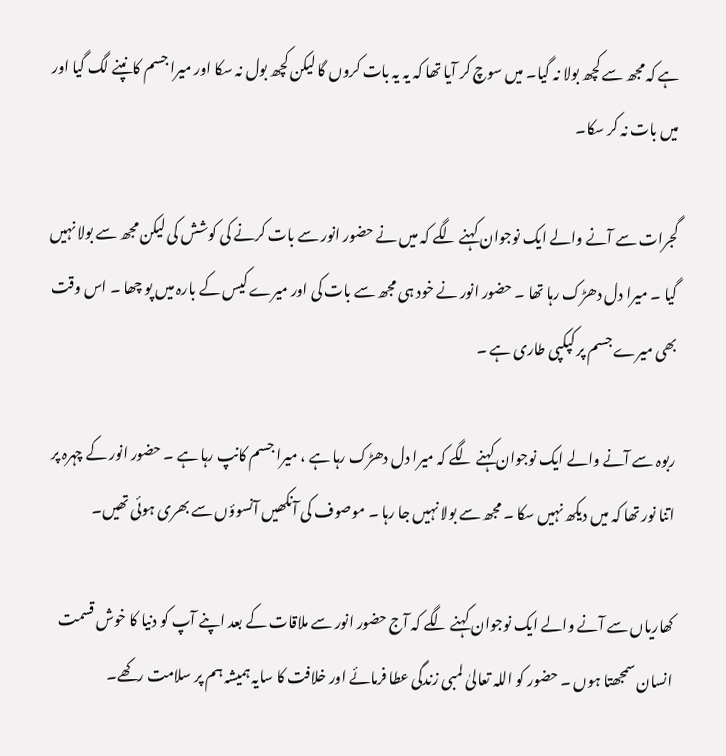ہے کہ مجھ سے کچھ بولا نہ گیا۔ میں سوچ کر آیا تھا کہ یہ یہ بات کروں گا لیکن کچھ بول نہ سکا اور میرا جسم کانپنے لگ گیا اور میں بات نہ کر سکا۔

گجرات سے آنے والے ایک نوجوان کہنے لگے کہ میں نے حضور انور سے بات کرنے کی کوشش کی لیکن مجھ سے بولا نہیں گیا ۔ میرا دل دھڑک رہا تھا ۔ حضور انور نے خود ہی مجھ سے بات کی اور میرے کیس کے بارہ میں پو چھا ۔ اس وقت بھی میرے جسم پر کپکپی طاری ہے ۔

ربوہ سے آنے والے ایک نوجوان کہنے لگے کہ میرا دل دھڑک رہا ہے ، میرا جسم کانپ رہا ہے ۔ حضور انور کے چہرہ پر اتنا نور تھا کہ میں دیکھ نہیں سکا ۔ مجھ سے بولا نہیں جا رہا ۔ موصوف کی آنکھیں آنسوؤں سے بھری ہوئی تھیں۔

کھاریاں سے آنے والے ایک نوجوان کہنے لگے کہ آج حضور انور سے ملاقات کے بعد اپنے آپ کو دنیا کا خوش قسمت انسان سمجھتا ہوں ۔ حضور کو اللہ تعالیٰ لمبی زندگی عطا فرمائے اور خلافت کا سایہ ہمیشہ ہم پر سلامت رکھے۔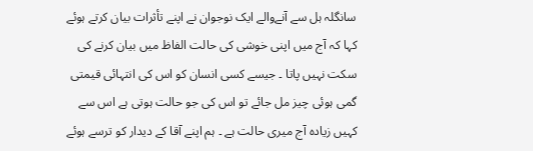سانگلہ ہل سے آنےوالے ایک نوجوان نے اپنے تأثرات بیان کرتے ہوئے کہا کہ آج میں اپنی خوشی کی حالت الفاظ میں بیان کرنے کی سکت نہیں پاتا ۔ جیسے کسی انسان کو اس کی انتہائی قیمتی گمی ہوئی چیز مل جائے تو اس کی جو حالت ہوتی ہے اس سے کہیں زیادہ آج میری حالت ہے ۔ ہم اپنے آقا کے دیدار کو ترسے ہوئے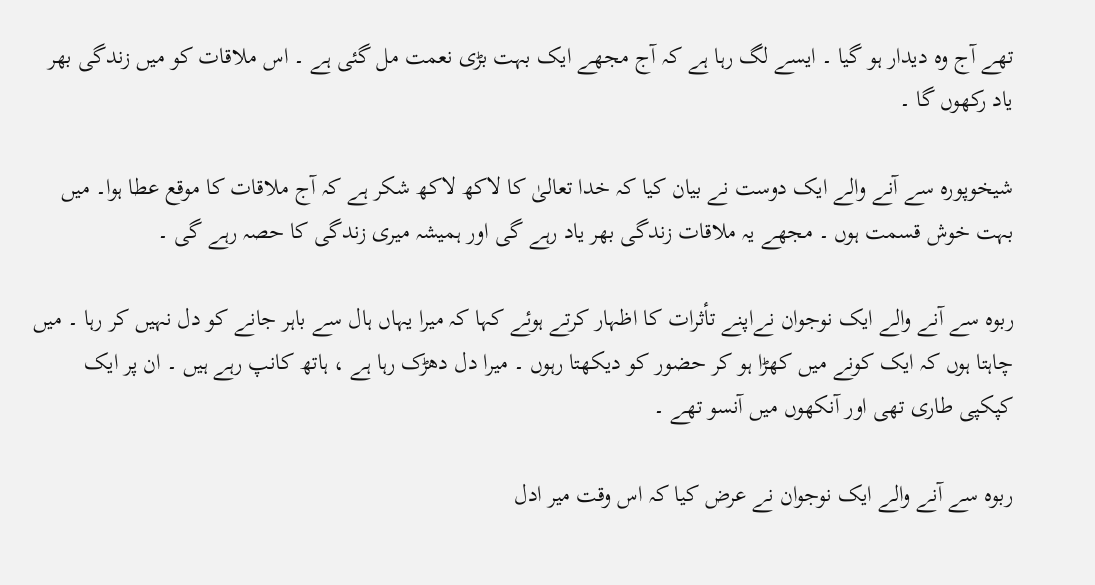تھے آج وہ دیدار ہو گیا ۔ ایسے لگ رہا ہے کہ آج مجھے ایک بہت بڑی نعمت مل گئی ہے ۔ اس ملاقات کو میں زندگی بھر یاد رکھوں گا ۔

شیخوپورہ سے آنے والے ایک دوست نے بیان کیا کہ خدا تعالیٰ کا لاکھ لاکھ شکر ہے کہ آج ملاقات کا موقع عطا ہوا۔ میں بہت خوش قسمت ہوں ۔ مجھے یہ ملاقات زندگی بھر یاد رہے گی اور ہمیشہ میری زندگی کا حصہ رہے گی ۔

ربوہ سے آنے والے ایک نوجوان نےاپنے تأثرات کا اظہار کرتے ہوئے کہا کہ میرا یہاں ہال سے باہر جانے کو دل نہیں کر رہا ۔ میں چاہتا ہوں کہ ایک کونے میں کھڑا ہو کر حضور کو دیکھتا رہوں ۔ میرا دل دھڑک رہا ہے ، ہاتھ کانپ رہے ہیں ۔ ان پر ایک کپکپی طاری تھی اور آنکھوں میں آنسو تھے ۔

ربوہ سے آنے والے ایک نوجوان نے عرض کیا کہ اس وقت میر ادل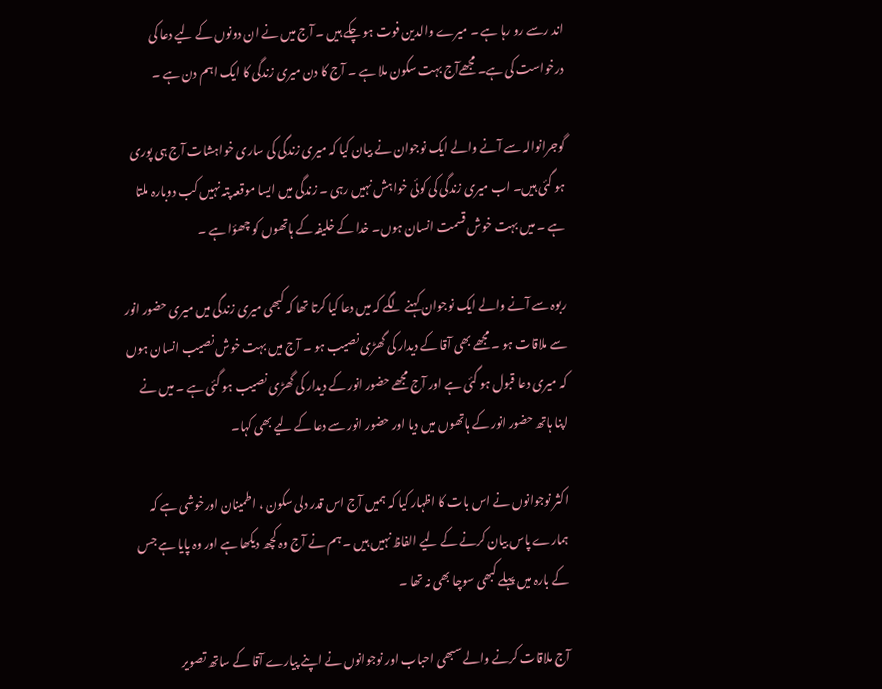اند رسے رو رہا ہے ۔ میرے والدین فوت ہو چکے ہیں ۔ آج میں نے ان دونوں کے لیے دعا کی درخواست کی ہے۔ مجھےآج بہت سکون ملا ہے ۔ آج کا دن میری زندگی کا ایک اہم دن ہے ۔

گوجرانوالہ سے آنے والے ایک نوجوان نے بیان کیا کہ میری زندگی کی ساری خواہشات آج ہی پوری ہو گئی ہیں۔ اب میری زندگی کی کوئی خواہش نہیں رہی ۔ زندگی میں ایسا موقعہ پتہ نہیں کب دوبارہ ملتا ہے ۔ میں بہت خوش قسمت انسان ہوں۔ خدا کے خلیفہ کے ہاتھوں کو چھؤا ہے ۔

ربوہ سے آنے والے ایک نوجوان کہنے لگے کہ میں دعا کیا کرتا تھا کہ کبھی میری زندگی میں میری حضور انور سے ملاقات ہو ۔ مجھے بھی آقا کے دیدار کی گھڑی نصیب ہو ۔ آج میں بہت خوش نصیب انسان ہوں کہ میری دعا قبول ہو گئی ہے اور آج مجھے حضور انور کے دیدار کی گھڑی نصیب ہو گئی ہے ۔ میں نے اپنا ہاتھ حضور انور کے ہاتھوں میں دیا اور حضور انور سے دعا کے لیے بھی کہا۔

اکثر نوجوانوں نے اس بات کا اظہار کیا کہ ہمیں آج اس قدر دلی سکون ، اطمینان اورخوشی ہے کہ ہمارے پاس بیان کرنے کے لیے الفاظ نہیں ہیں ۔ ہم نے آج وہ کچھ دیکھا ہے اور وہ پایا ہے جس کے بارہ میں پہلے کبھی سوچا بھی نہ تھا ۔

آج ملاقات کرنے والے سبھی احباب اور نوجوانوں نے اپنے پیارے آقا کے ساتھ تصویر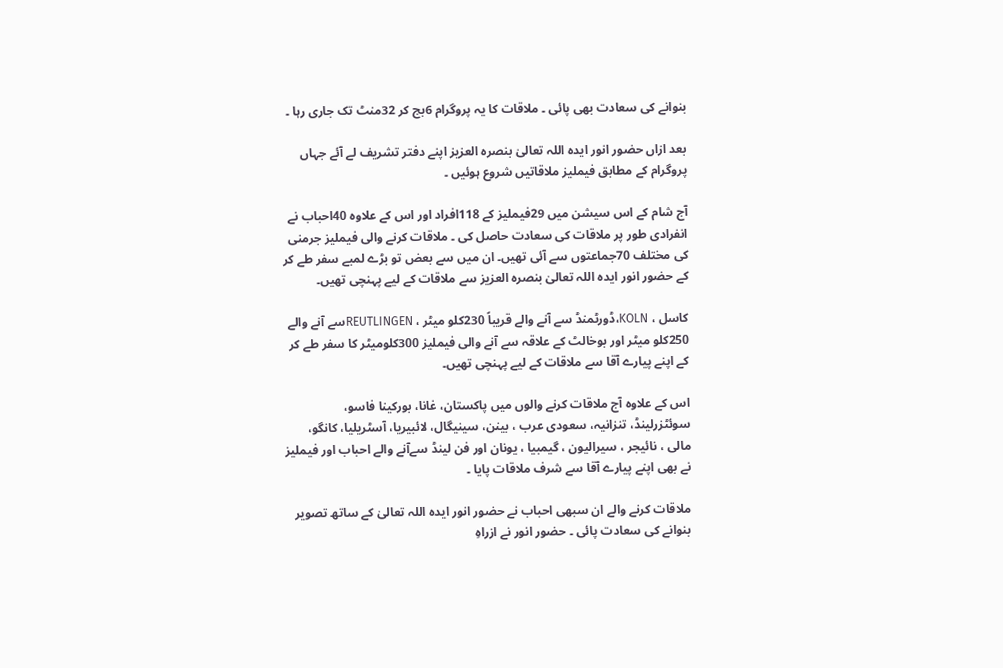بنوانے کی سعادت بھی پائی ۔ ملاقات کا یہ پروگرام 6بج کر 32منٹ تک جاری رہا ۔

بعد ازاں حضور انور ایدہ اللہ تعالیٰ بنصرہ العزیز اپنے دفتر تشریف لے آئے جہاں پروگرام کے مطابق فیملیز ملاقاتیں شروع ہوئیں ۔

آج شام کے اس سیشن میں 29فیملیز کے 118افراد اور اس کے علاوہ 40احباب نے انفرادی طور پر ملاقات کی سعادت حاصل کی ۔ ملاقات کرنے والی فیملیز جرمنی کی مختلف 70جماعتوں سے آئی تھیں۔ ان میں سے بعض تو بڑے لمبے سفر طے کر کے حضور انور ایدہ اللہ تعالیٰ بنصرہ العزیز سے ملاقات کے لیے پہنچی تھیں۔

کاسل ، KOLN،ڈورٹمنڈ سے آنے والے قریباً 230کلو میٹر ، REUTLINGENسے آنے والے 250کلو میٹر اور بوخالٹ کے علاقہ سے آنے والی فیملیز 300کلومیٹر کا سفر طے کر کے اپنے پیارے آقا سے ملاقات کے لیے پہنچی تھیں۔

اس کے علاوہ آج ملاقات کرنے والوں میں پاکستان، غانا، بورکینا فاسو، سوئٹزرلینڈ، تنزانیہ، سعودی عرب ، بینن، سینیگال، لائبیریا، آسٹریلیا، کانگو، مالی ، نائیجر ، سیرالیون ، گیمبیا ، یونان اور فن لینڈ سےآنے والے احباب اور فیملیز نے بھی اپنے پیارے آقا سے شرف ملاقات پایا ۔

ملاقات کرنے والے ان سبھی احباب نے حضور انور ایدہ اللہ تعالیٰ کے ساتھ تصویر بنوانے کی سعادت پائی ۔ حضور انور نے ازراہِ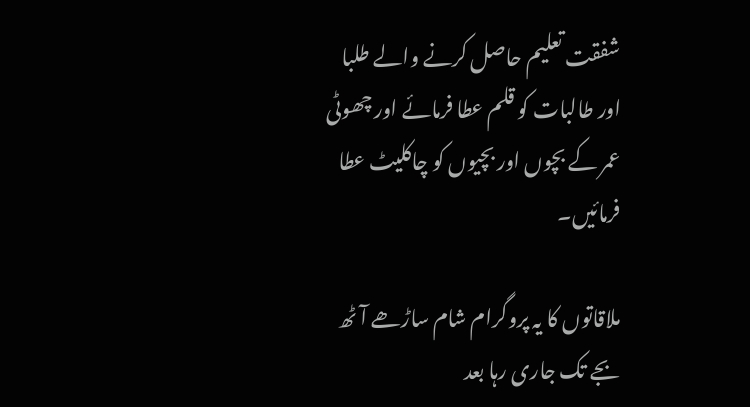شفقت تعلیم حاصل کرنے والے طلبا اور طالبات کو قلم عطا فرمائے اور چھوٹی عمر کے بچوں اور بچیوں کو چاکلیٹ عطا فرمائیں۔

ملاقاتوں کا یہ پروگرام شام ساڑھے آٹھ بجے تک جاری رہا بعد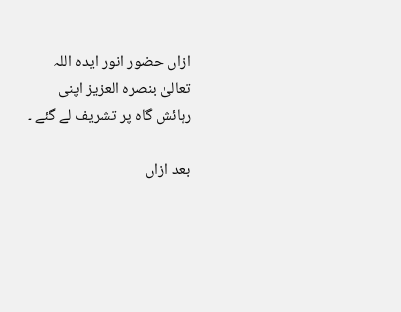ازاں حضور انور ایدہ اللہ تعالیٰ بنصرہ العزیز اپنی رہائش گاہ پر تشریف لے گئے ۔

بعد ازاں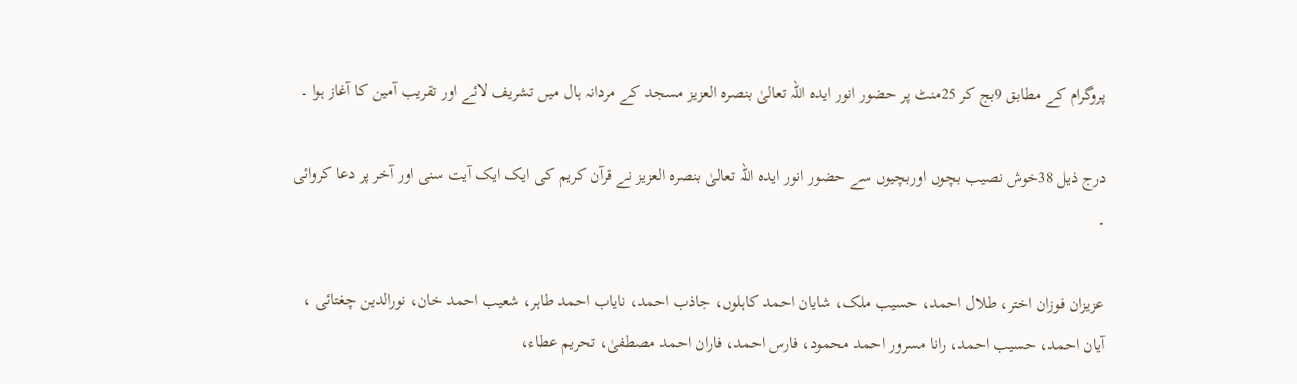پروگرام کے مطابق 9بج کر 25منٹ پر حضور انور ایدہ اللہ تعالیٰ بنصرہ العزیز مسجد کے مردانہ ہال میں تشریف لائے اور تقریب آمین کا آغاز ہوا ۔

درج ذیل 38خوش نصیب بچوں اوربچیوں سے حضور انور ایدہ اللہ تعالیٰ بنصرہ العزیز نے قرآن کریم کی ایک ایک آیت سنی اور آخر پر دعا کروائی ۔

عزیزان فوزان اختر، طلال احمد، حسیب ملک، شایان احمد کاہلوں، جاذب احمد، نایاب احمد طاہر، شعیب احمد خان، نورالدین چغتائی ، آیان احمد، حسیب احمد، رانا مسرور احمد محمود، فارس احمد، فاران احمد مصطفیٰ، تحریم عطاء،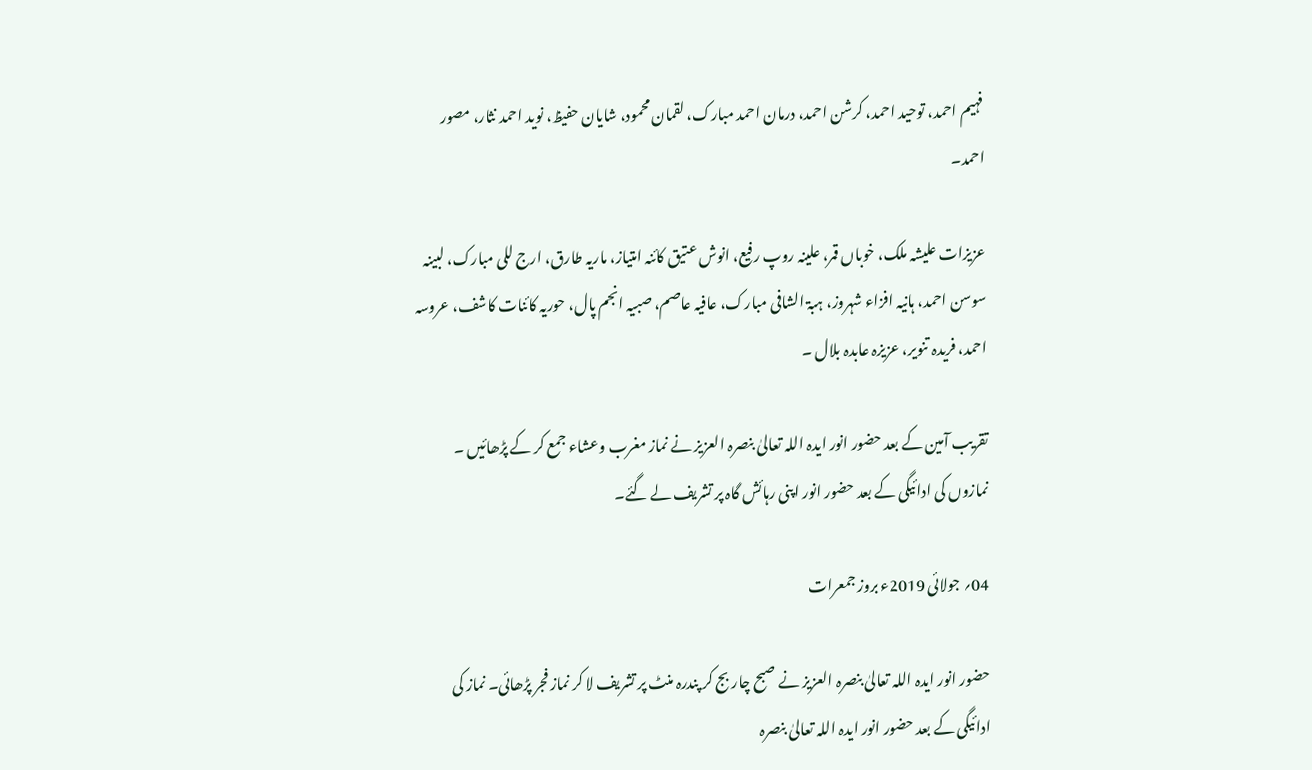فہیم احمد، توحید احمد، کرشن احمد، درمان احمد مبارک، لقمان محمود، شایان حفیظ، نوید احمد نثار، مصور احمد۔

عزیزات علیشہ ملک، خوباں قمر، علینہ روپ رفیع، انوش عتیق کائنہ امتیاز، ماریہ طارق، ارج للی مبارک، لبینہ سوسن احمد، ہانیہ افزاء شہروز، ہبۃ الشافی مبارک، عافیہ عاصم، صبیہ انجم پال، حوریہ کائنات کاشف، عروسہ احمد، فریدہ تنویر، عزیزہ عابدہ بلال ۔

تقریب آمین کے بعد حضور انور ایدہ اللہ تعالیٰ بنصرہ العزیز نے نماز مغرب وعشاء جمع کر کے پڑھائیں ۔ نمازوں کی ادائیگی کے بعد حضور انور اپنی رہائش گاہ پر تشریف لے گئے۔

04؍ جولائی 2019ء بروز جمعرات

حضور انور ایدہ اللہ تعالیٰ بنصرہ العزیز نے صبح چار بج کر پندرہ منٹ پر تشریف لا کر نماز فجر پڑھائی۔ نماز کی ادائیگی کے بعد حضور انور ایدہ اللہ تعالیٰ بنصرہ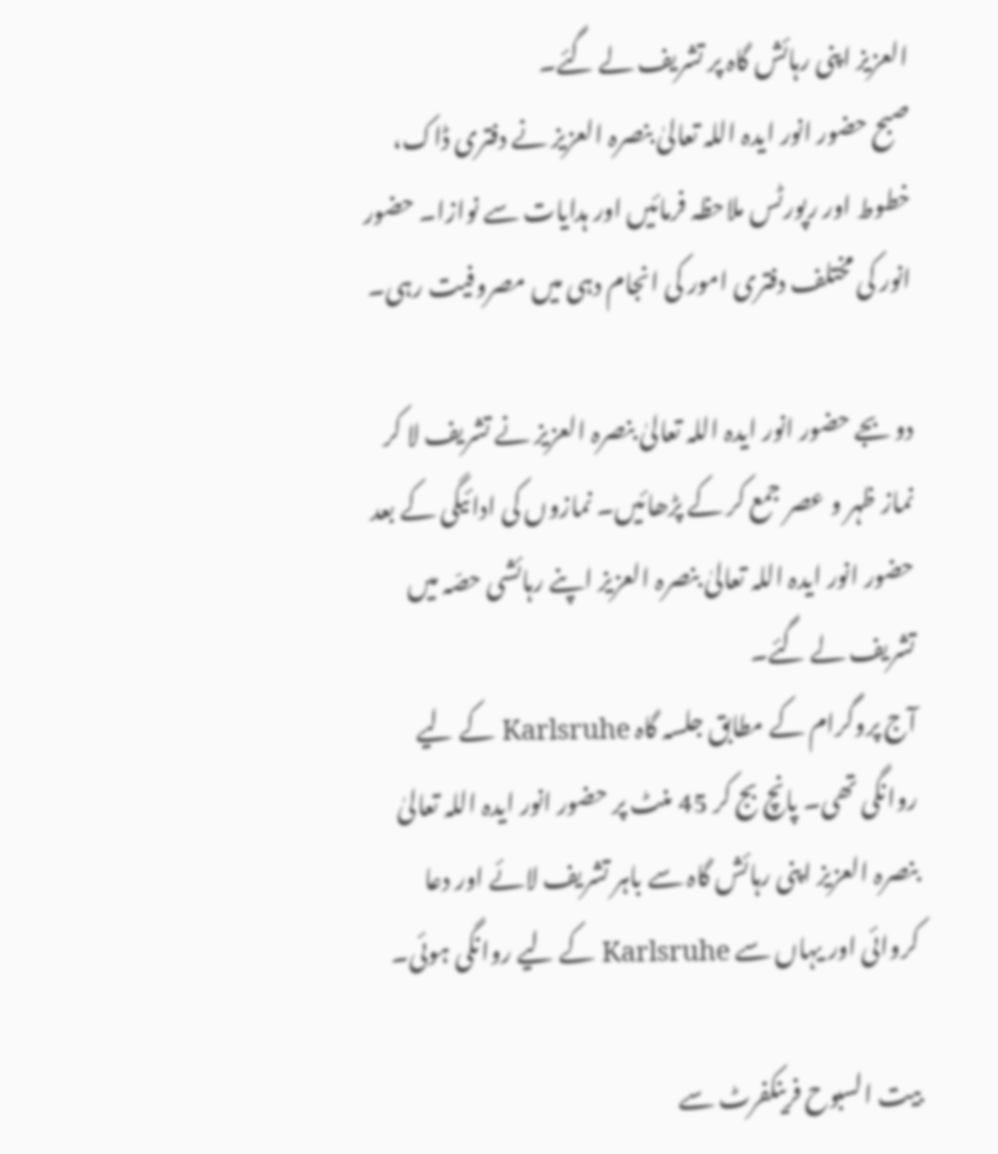العزیز اپنی رہائش گاہ پر تشریف لے گئے۔
صبح حضور انور ایدہ اللہ تعالیٰ بنصرہ العزیز نے دفتری ڈاک، خطوط اور رپورٹس ملاحظہ فرمائیں اور ہدایات سے نوازا۔ حضور انور کی مختلف دفتری امور کی انجام دہی میں مصروفیت رہی۔

دو بجے حضور انور ایدہ اللہ تعالیٰ بنصرہ العزیز نے تشریف لا کر نماز ظہر و عصر جمع کر کے پڑھائیں۔ نمازوں کی ادائیگی کے بعد حضور انور ایدہ اللہ تعالیٰ بنصرہ العزیز اپنے رہائشی حصّہ میں تشریف لے گئے۔
آج پروگرام کے مطابق جلسہ گاہ Karlsruhe کے لیے روانگی تھی۔ پانچ بج کر 45 منٹ پر حضور انور ایدہ اللہ تعالیٰ بنصرہ العزیز اپنی رہائش گاہ سے باہر تشریف لائے اور دعا کروائی اور یہاں سے Karlsruhe کے لیے روانگی ہوئی۔

بیت السبوح فرینکفرٹ سے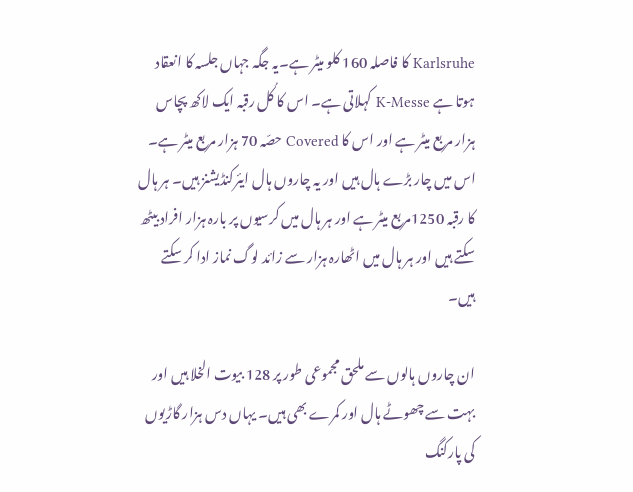Karlsruhe کا فاصلہ 160 کلو میٹر ہے۔یہ جگہ جہاں جلسہ کا انعقاد ہوتا ہے K-Messe کہلاتی ہے۔ اس کا کُل رقبہ ایک لاکھ پچاس ہزار مربع میٹر ہے اور اس کا Covered حصّہ 70 ہزار مربع میٹر ہے۔ اس میں چار بڑے ہال ہیں اور یہ چاروں ہال ایئرکنڈیشنز ہیں۔ ہر ہال کا رقبہ 1250مربع میٹر ہے اور ہر ہال میں کرسیوں پر بارہ ہزار افراد بیٹھ سکتے ہیں اور ہر ہال میں اٹھارہ ہزار سے زائد لوگ نماز ادا کر سکتے ہیں۔

ان چاروں ہالوں سے ملحق مجموعی طور پر 128 بیوت الخلا ہیں اور بہت سے چھوٹے ہال اور کمرے بھی ہیں۔ یہاں دس ہزار گاڑیوں کی پارکنگ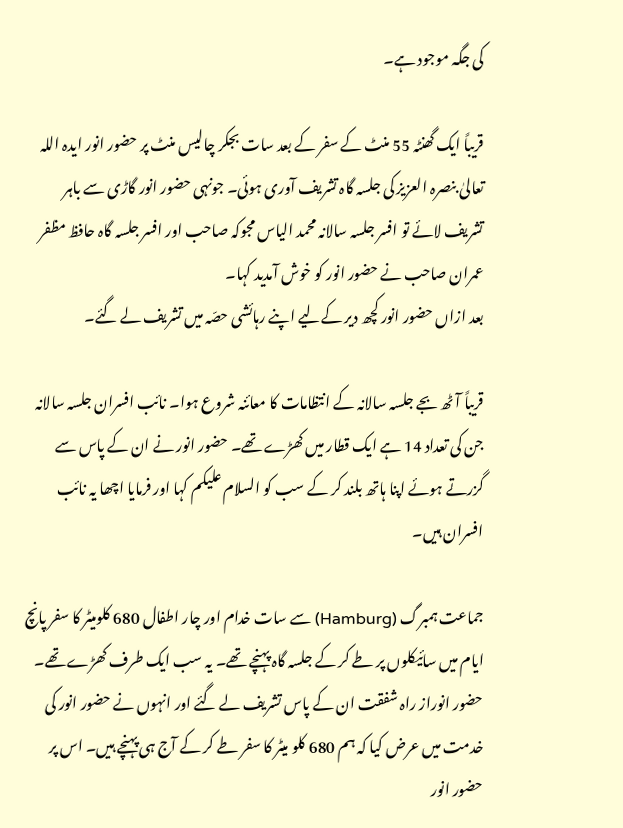کی جگہ موجود ہے۔

قریباً ایک گھنٹہ 55 منٹ کے سفر کے بعد سات بجکر چالیس منٹ پر حضور انور ایدہ اللہ تعالیٰ بنصرہ العزیز کی جلسہ گاہ تشریف آوری ہوئی۔ جونہی حضور انور گاڑی سے باہر تشریف لائے تو افسر جلسہ سالانہ محمد الیاس مجوکہ صاحب اور افسر جلسہ گاہ حافظ مظفر عمران صاحب نے حضور انور کو خوش آمدید کہا۔
بعد ازاں حضور انور کچھ دیر کےلیے اپنے رہائشی حصّہ میں تشریف لے گئے۔

قریباً آٹھ بجے جلسہ سالانہ کے انتظامات کا معائنہ شروع ہوا۔ نائب افسران جلسہ سالانہ جن کی تعداد 14 ہے ایک قطار میں کھڑے تھے۔ حضور انور نے ان کے پاس سے گزرتے ہوئے اپنا ہاتھ بلند کر کے سب کو السلام علیکم کہا اور فرمایا اچھا یہ نائب افسران ہیں۔

جماعت ہمبرگ (Hamburg) سے سات خدام اور چار اطفال 680 کلومیٹر کا سفر پانچ ایام میں سائیکلوں پر طے کر کے جلسہ گاہ پہنچے تھے۔ یہ سب ایک طرف کھڑے تھے۔ حضور انوراز راہ شفقت ان کے پاس تشریف لے گئے اور انہوں نے حضور انور کی خدمت میں عرض کیا کہ ہم 680 کلو میٹر کا سفر طے کر کے آج ہی پہنچے ہیں۔ اس پر حضور انور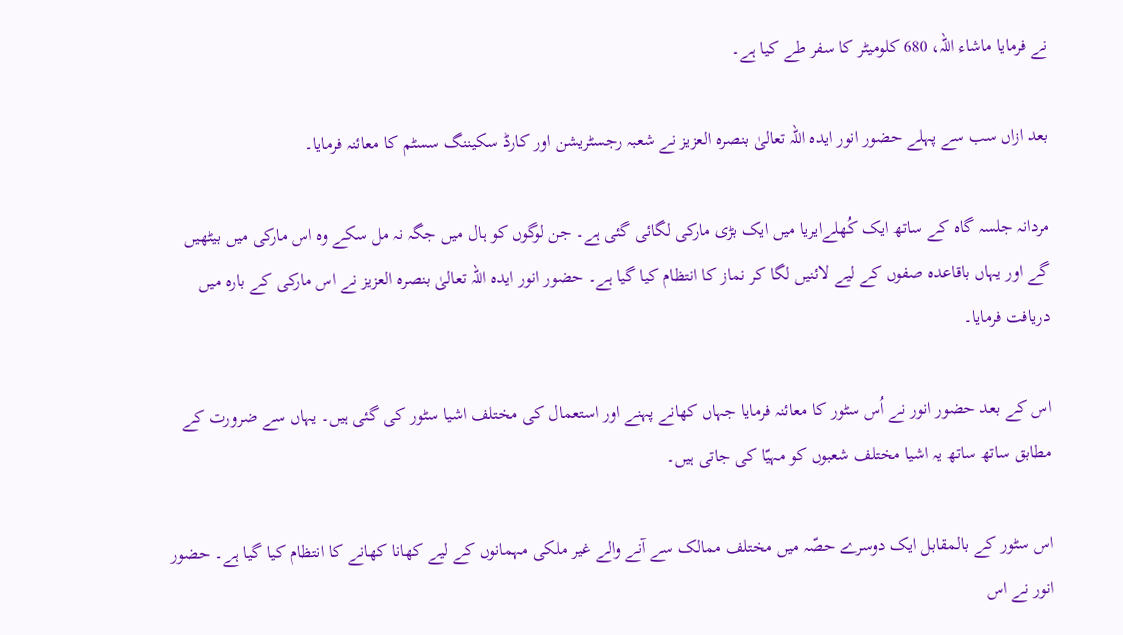نے فرمایا ماشاء اللہ، 680 کلومیٹر کا سفر طے کیا ہے۔

بعد ازاں سب سے پہلے حضور انور ایدہ اللہ تعالیٰ بنصرہ العزیز نے شعبہ رجسٹریشن اور کارڈ سکیننگ سسٹم کا معائنہ فرمایا۔

مردانہ جلسہ گاہ کے ساتھ ایک کُھلےایریا میں ایک بڑی مارکی لگائی گئی ہے۔ جن لوگوں کو ہال میں جگہ نہ مل سکے وہ اس مارکی میں بیٹھیں گے اور یہاں باقاعدہ صفوں کے لیے لائنیں لگا کر نماز کا انتظام کیا گیا ہے۔ حضور انور ایدہ اللہ تعالیٰ بنصرہ العزیز نے اس مارکی کے بارہ میں دریافت فرمایا۔

اس کے بعد حضور انور نے اُس سٹور کا معائنہ فرمایا جہاں کھانے پہنے اور استعمال کی مختلف اشیا سٹور کی گئی ہیں۔ یہاں سے ضرورت کے مطابق ساتھ ساتھ یہ اشیا مختلف شعبوں کو مہیّا کی جاتی ہیں۔

اس سٹور کے بالمقابل ایک دوسرے حصّہ میں مختلف ممالک سے آنے والے غیر ملکی مہمانوں کے لیے کھانا کھانے کا انتظام کیا گیا ہے۔ حضور انور نے اس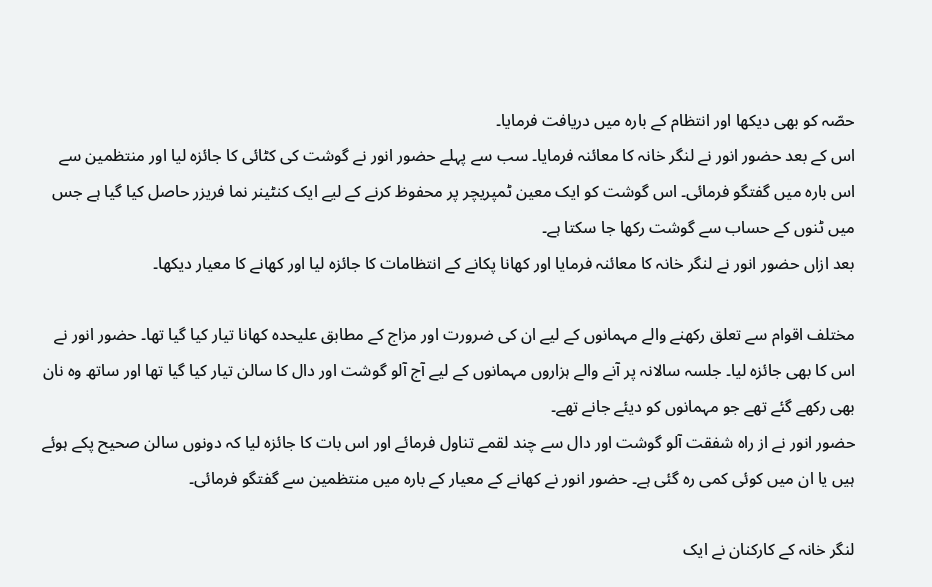حصّہ کو بھی دیکھا اور انتظام کے بارہ میں دریافت فرمایا۔
اس کے بعد حضور انور نے لنگر خانہ کا معائنہ فرمایا۔ سب سے پہلے حضور انور نے گوشت کی کٹائی کا جائزہ لیا اور منتظمین سے اس بارہ میں گفتگو فرمائی۔ اس گوشت کو ایک معین ٹمپریچر پر محفوظ کرنے کے لیے ایک کنٹینر نما فریزر حاصل کیا گیا ہے جس میں ٹنوں کے حساب سے گوشت رکھا جا سکتا ہے۔
بعد ازاں حضور انور نے لنگر خانہ کا معائنہ فرمایا اور کھانا پکانے کے انتظامات کا جائزہ لیا اور کھانے کا معیار دیکھا۔

مختلف اقوام سے تعلق رکھنے والے مہمانوں کے لیے ان کی ضرورت اور مزاج کے مطابق علیحدہ کھانا تیار کیا گیا تھا۔ حضور انور نے اس کا بھی جائزہ لیا۔ جلسہ سالانہ پر آنے والے ہزاروں مہمانوں کے لیے آج آلو گوشت اور دال کا سالن تیار کیا گیا تھا اور ساتھ وہ نان بھی رکھے گئے تھے جو مہمانوں کو دیئے جانے تھے۔
حضور انور نے از راہ شفقت آلو گوشت اور دال سے چند لقمے تناول فرمائے اور اس بات کا جائزہ لیا کہ دونوں سالن صحیح پکے ہوئے ہیں یا ان میں کوئی کمی رہ گئی ہے۔ حضور انور نے کھانے کے معیار کے بارہ میں منتظمین سے گفتگو فرمائی۔

لنگر خانہ کے کارکنان نے ایک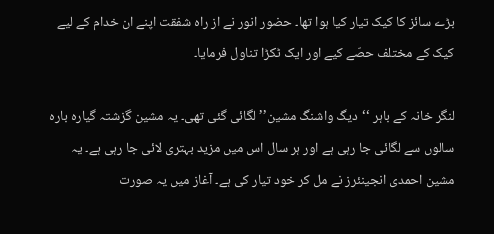بڑے سائز کا کیک تیار کیا ہوا تھا۔ حضور انور نے از راہ شفقت اپنے ان خدام کے لیے کیک کے مختلف حصّے کیے اور ایک ٹکڑا تناول فرمایا۔

لنگر خانہ کے باہر ‘‘دیگ واشنگ مشین’’ لگائی گئی تھی۔ یہ مشین گزشتہ گیارہ بارہ سالوں سے لگائی جا رہی ہے اور ہر سال اس میں مزید بہتری لائی جا رہی ہے۔ یہ مشین احمدی انجینئرز نے مل کر خود تیار کی ہے۔ آغاز میں یہ صورت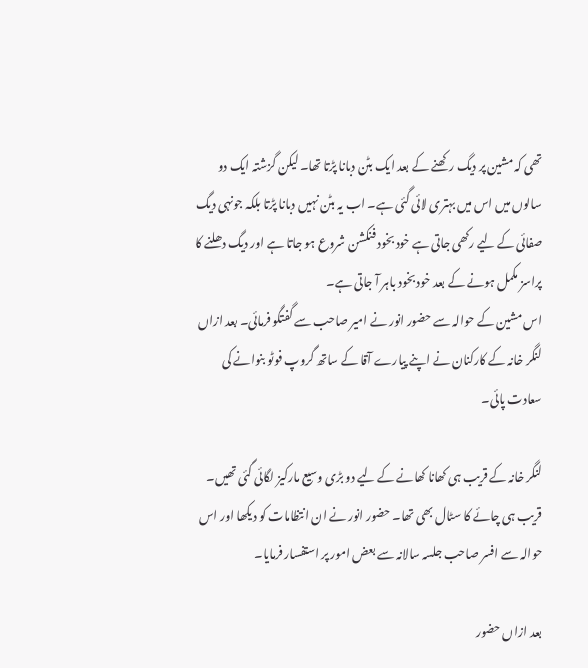تھی کہ مشین پر دیگ رکھنے کے بعد ایک بٹن دبانا پڑتا تھا۔ لیکن گزشتہ ایک دو سالوں میں اس میں بہتری لائی گئی ہے۔ اب یہ بٹن نہیں دبانا پڑتا بلکہ جونہی دیگ صفائی کے لیے رکھی جاتی ہے خود بخود فنکشن شروع ہو جاتا ہے اور دیگ دھلنے کا پراسز مکمل ہونے کے بعد خود بخود باہر آ جاتی ہے۔
اس مشین کے حوالہ سے حضور انور نے امیر صاحب سے گفتگو فرمائی۔ بعد ازاں لنگر خانہ کے کارکنان نے اپنے پیارے آقا کے ساتھ گروپ فوٹو بنوانے کی سعادت پائی۔

لنگر خانہ کے قریب ہی کھانا کھانے کے لیے دو بڑی وسیع مارکیز لگائی گئی تھیں۔ قریب ہی چائے کا سٹال بھی تھا۔ حضور انور نے ان انتظامات کو دیکھا اور اس حوالہ سے افسر صاحب جلسہ سالانہ سے بعض امور پر استفسار فرمایا۔

بعد ازاں حضور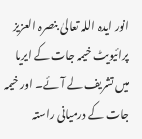انور ایدہ اللہ تعالیٰ بنصرہ العزیز پرائیویٹ خیمہ جات کے ایریا میں تشریف لے آئے۔ اور خیمہ جات کے درمیانی راستہ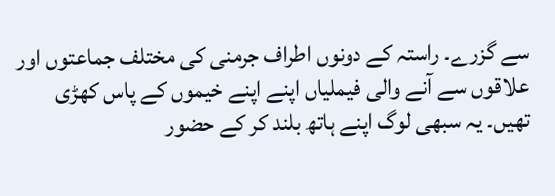سے گزرے۔ راستہ کے دونوں اطراف جرمنی کی مختلف جماعتوں اور علاقوں سے آنے والی فیملیاں اپنے اپنے خیموں کے پاس کھڑی تھیں۔ یہ سبھی لوگ اپنے ہاتھ بلند کر کے حضور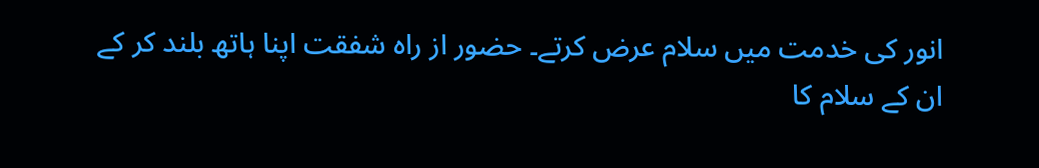انور کی خدمت میں سلام عرض کرتے۔ حضور از راہ شفقت اپنا ہاتھ بلند کر کے ان کے سلام کا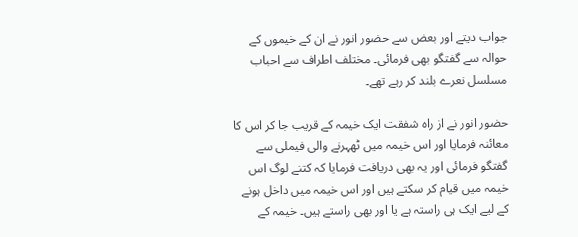جواب دیتے اور بعض سے حضور انور نے ان کے خیموں کے حوالہ سے گفتگو بھی فرمائی۔ مختلف اطراف سے احباب مسلسل نعرے بلند کر رہے تھے۔

حضور انور نے از راہ شفقت ایک خیمہ کے قریب جا کر اس کا معائنہ فرمایا اور اس خیمہ میں ٹھہرنے والی فیملی سے گفتگو فرمائی اور یہ بھی دریافت فرمایا کہ کتنے لوگ اس خیمہ میں قیام کر سکتے ہیں اور اس خیمہ میں داخل ہونے کے لیے ایک ہی راستہ ہے یا اور بھی راستے ہیں۔ خیمہ کے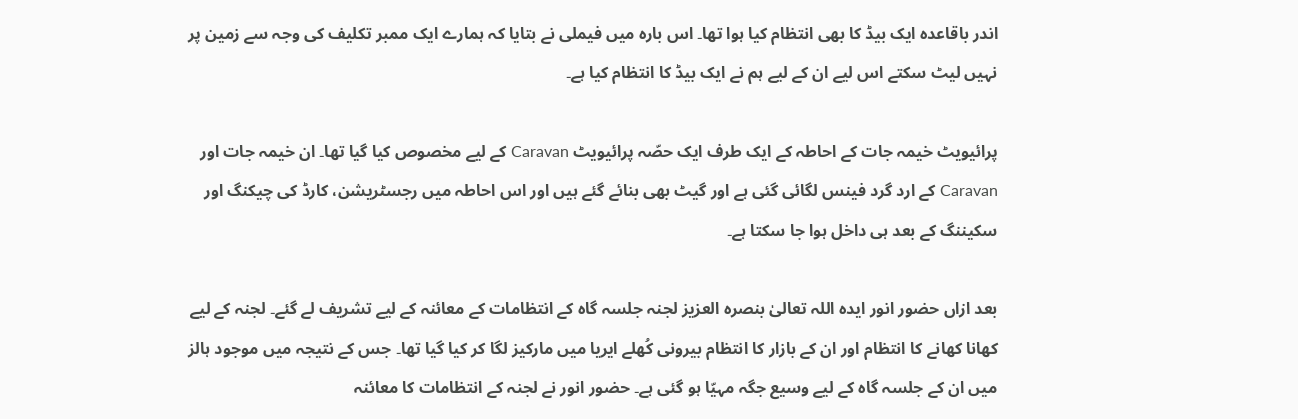اندر باقاعدہ ایک بیڈ کا بھی انتظام کیا ہوا تھا۔ اس بارہ میں فیملی نے بتایا کہ ہمارے ایک ممبر تکلیف کی وجہ سے زمین پر نہیں لیٹ سکتے اس لیے ان کے لیے ہم نے ایک بیڈ کا انتظام کیا ہے۔

پرائیویٹ خیمہ جات کے احاطہ کے ایک طرف ایک حصّہ پرائیویٹ Caravan کے لیے مخصوص کیا گیا تھا۔ ان خیمہ جات اور Caravan کے ارد گرد فینس لگائی گئی ہے اور گیٹ بھی بنائے گئے ہیں اور اس احاطہ میں رجسٹریشن، کارڈ کی چیکنگ اور سکیننگ کے بعد ہی داخل ہوا جا سکتا ہے۔

بعد ازاں حضور انور ایدہ اللہ تعالیٰ بنصرہ العزیز لجنہ جلسہ گاہ کے انتظامات کے معائنہ کے لیے تشریف لے گئے۔ لجنہ کے لیے کھانا کھانے کا انتظام اور ان کے بازار کا انتظام بیرونی کُھلے ایریا میں مارکیز لگا کر کیا گیا تھا۔ جس کے نتیجہ میں موجود ہالز میں ان کے جلسہ گاہ کے لیے وسیع جگہ مہیّا ہو گئی ہے۔ حضور انور نے لجنہ کے انتظامات کا معائنہ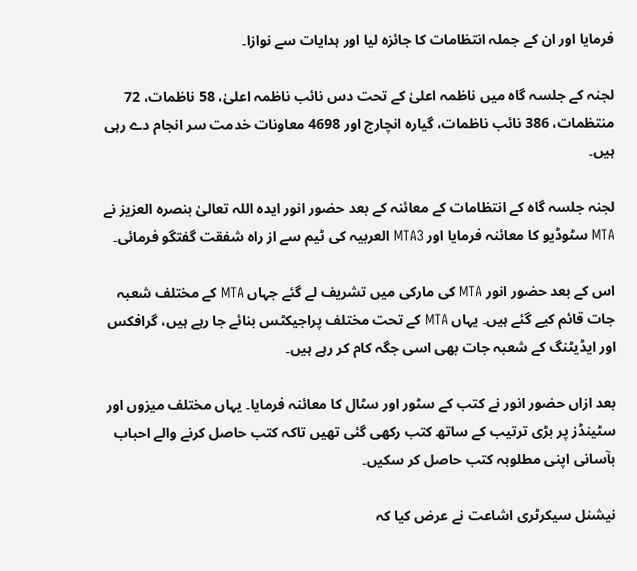فرمایا اور ان کے جملہ انتظامات کا جائزہ لیا اور ہدایات سے نوازا۔

لجنہ کے جلسہ گاہ میں ناظمہ اعلیٰ کے تحت دس نائب ناظمہ اعلیٰ، 58 ناظمات، 72 منتظمات، 386 نائب ناظمات، گیارہ انچارج اور 4698 معاونات خدمت سر انجام دے رہی ہیں۔

لجنہ جلسہ گاہ کے انتظامات کے معائنہ کے بعد حضور انور ایدہ اللہ تعالیٰ بنصرہ العزیز نے MTA سٹوڈیو کا معائنہ فرمایا اور MTA3 العربیہ کی ٹیم سے از راہ شفقت گفتگو فرمائی۔

اس کے بعد حضور انور MTA کی مارکی میں تشریف لے گئے جہاں MTA کے مختلف شعبہ جات قائم کیے گئے ہیں۔ یہاں MTA کے تحت مختلف پراجیکٹس بنائے جا رہے ہیں، گرافکس اور ایڈیٹنگ کے شعبہ جات بھی اسی جگہ کام کر رہے ہیں۔

بعد ازاں حضور انور نے کتب کے سٹور اور سٹال کا معائنہ فرمایا۔ یہاں مختلف میزوں اور سٹینڈز پر بڑی ترتیب کے ساتھ کتب رکھی گئی تھیں تاکہ کتب حاصل کرنے والے احباب بآسانی اپنی مطلوبہ کتب حاصل کر سکیں۔

نیشنل سیکرٹری اشاعت نے عرض کیا کہ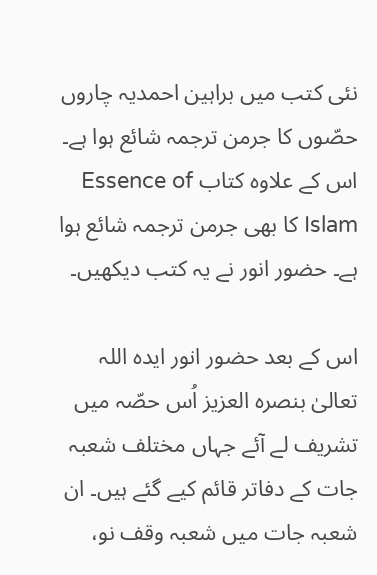نئی کتب میں براہین احمدیہ چاروں حصّوں کا جرمن ترجمہ شائع ہوا ہے۔ اس کے علاوہ کتاب Essence of Islam کا بھی جرمن ترجمہ شائع ہوا ہے۔ حضور انور نے یہ کتب دیکھیں۔

اس کے بعد حضور انور ایدہ اللہ تعالیٰ بنصرہ العزیز اُس حصّہ میں تشریف لے آئے جہاں مختلف شعبہ جات کے دفاتر قائم کیے گئے ہیں۔ ان شعبہ جات میں شعبہ وقف نو،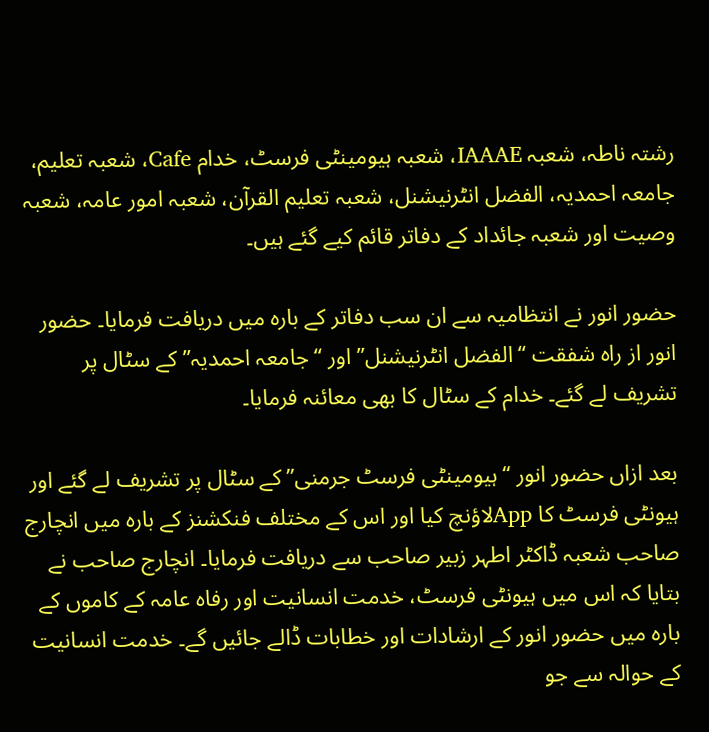رشتہ ناطہ، شعبہ IAAAE، شعبہ ہیومینٹی فرسٹ، خدام Cafe، شعبہ تعلیم، جامعہ احمدیہ، الفضل انٹرنیشنل، شعبہ تعلیم القرآن، شعبہ امور عامہ، شعبہ وصیت اور شعبہ جائداد کے دفاتر قائم کیے گئے ہیں۔

حضور انور نے انتظامیہ سے ان سب دفاتر کے بارہ میں دریافت فرمایا۔ حضور انور از راہ شفقت ‘‘الفضل انٹرنیشنل’’ اور ‘‘جامعہ احمدیہ’’ کے سٹال پر تشریف لے گئے۔ خدام کے سٹال کا بھی معائنہ فرمایا۔

بعد ازاں حضور انور ‘‘ہیومینٹی فرسٹ جرمنی’’ کے سٹال پر تشریف لے گئے اور ہیونٹی فرسٹ کا Appلاؤنچ کیا اور اس کے مختلف فنکشنز کے بارہ میں انچارج صاحب شعبہ ڈاکٹر اطہر زبیر صاحب سے دریافت فرمایا۔ انچارج صاحب نے بتایا کہ اس میں ہیونٹی فرسٹ، خدمت انسانیت اور رفاہ عامہ کے کاموں کے بارہ میں حضور انور کے ارشادات اور خطابات ڈالے جائیں گے۔ خدمت انسانیت کے حوالہ سے جو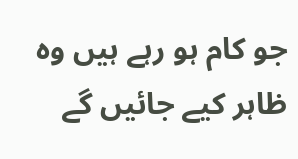جو کام ہو رہے ہیں وہ ظاہر کیے جائیں گے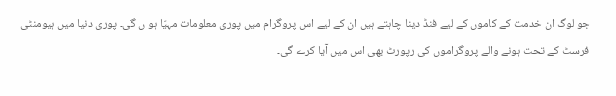جو لوگ ان خدمت کے کاموں کے لیے فنڈ دینا چاہتے ہیں ان کے لیے اس پروگرام میں پوری معلومات مہیّا ہو ں گی۔ پوری دنیا میں ہیومنٹی فرسٹ کے تحت ہونے والے پروگراموں کی رپورٹ بھی اس میں آیا کرے گی۔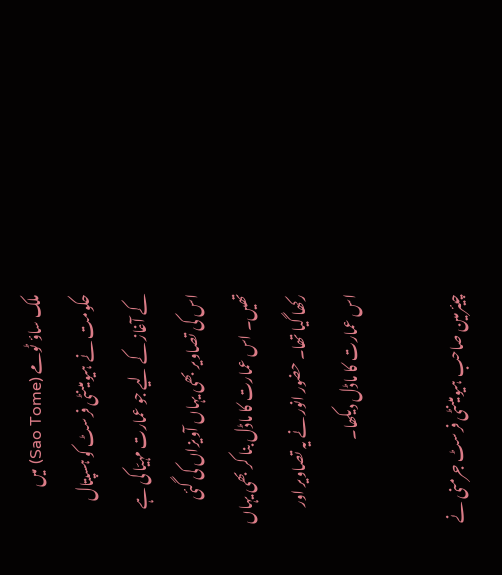ملک ساؤ ٹومے (Sao Tome) میں حکومت نے ہیومینٹی فرسٹ کو ہسپتال کے آغاز کے لیے جو عمارت مہیّا کی ہے اس کی تصاویر بھی یہاں آویزاں کی گئی تھیں۔ اس عمارت کا ماڈل بنا کر بھی یہاں رکھا گیا تھا۔ حضور انور نے یہ تصاویر اور اس عمارت کا ماڈل دیکھا۔

چیئرمین صاحب ہیومینٹی فرسٹ جرمنی نے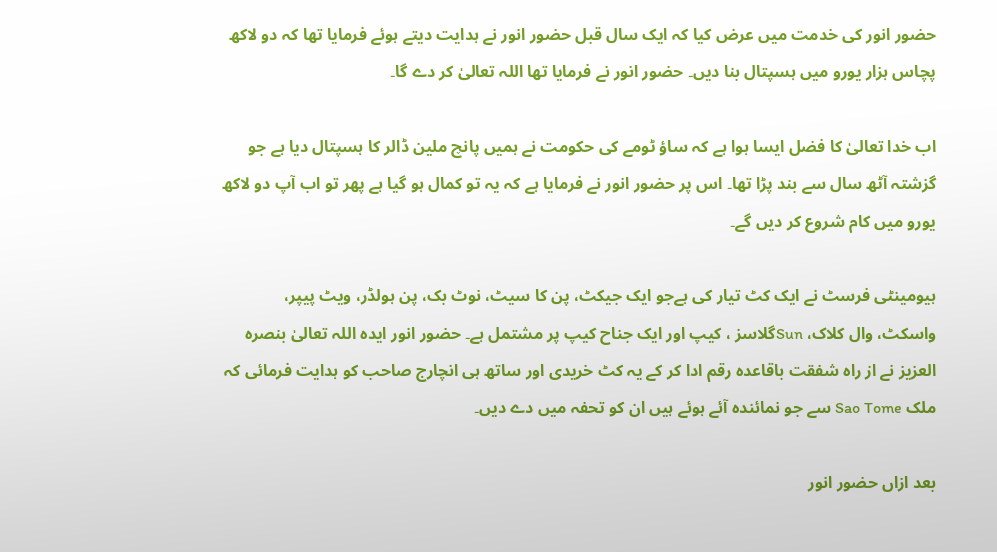حضور انور کی خدمت میں عرض کیا کہ ایک سال قبل حضور انور نے ہدایت دیتے ہوئے فرمایا تھا کہ دو لاکھ پچاس ہزار یورو میں ہسپتال بنا دیں۔ حضور انور نے فرمایا تھا اللہ تعالیٰ کر دے گا۔

اب خدا تعالیٰ کا فضل ایسا ہوا ہے کہ ساؤ ٹومے کی حکومت نے ہمیں پانچ ملین ڈالر کا ہسپتال دیا ہے جو گزشتہ آٹھ سال سے بند پڑا تھا۔ اس پر حضور انور نے فرمایا ہے کہ یہ تو کمال ہو گیا ہے پھر تو اب آپ دو لاکھ یورو میں کام شروع کر دیں گے۔

ہیومینٹی فرسٹ نے ایک کٹ تیار کی ہےجو ایک جیکٹ، پن کا سیٹ، نوٹ بک، پن ہولڈر، ویٹ پیپر، واسکٹ، وال کلاک، Sunگلاسز ، کیپ اور ایک جناح کیپ پر مشتمل ہے۔ حضور انور ایدہ اللہ تعالیٰ بنصرہ العزیز نے از راہ شفقت باقاعدہ رقم ادا کر کے یہ کٹ خریدی اور ساتھ ہی انچارج صاحب کو ہدایت فرمائی کہ ملک Sao Tome سے جو نمائندہ آئے ہوئے ہیں ان کو تحفہ میں دے دیں۔

بعد ازاں حضور انور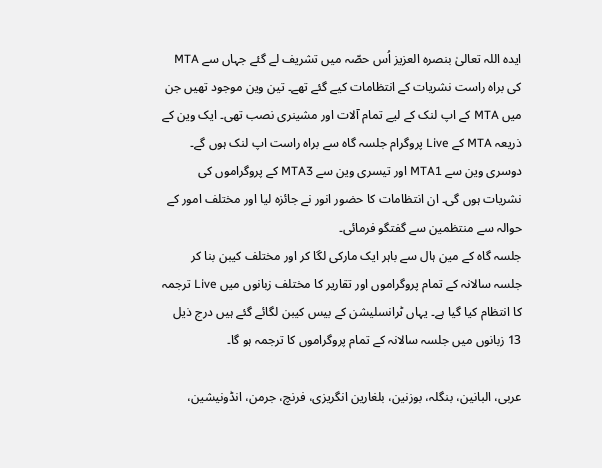ایدہ اللہ تعالیٰ بنصرہ العزیز اُس حصّہ میں تشریف لے گئے جہاں سے MTA کی براہ راست نشریات کے انتظامات کیے گئے تھے۔ تین وین موجود تھیں جن میں MTA کے اپ لنک کے لیے تمام آلات اور مشینری نصب تھی۔ ایک وین کے ذریعہ MTA کے Live پروگرام جلسہ گاہ سے براہ راست اپ لنک ہوں گے۔ دوسری وین سے MTA1 اور تیسری وین سے MTA3 کے پروگراموں کی نشریات ہوں گی۔ ان انتظامات کا حضور انور نے جائزہ لیا اور مختلف امور کے حوالہ سے منتظمین سے گفتگو فرمائی۔
جلسہ گاہ کے مین ہال سے باہر ایک مارکی لگا کر اور مختلف کیبن بنا کر جلسہ سالانہ کے تمام پروگراموں اور تقاریر کا مختلف زبانوں میں Live ترجمہ کا انتظام کیا گیا ہے۔ یہاں ٹرانسلیشن کے بیس کیبن لگائے گئے ہیں درج ذیل 13 زبانوں میں جلسہ سالانہ کے تمام پروگراموں کا ترجمہ ہو گا۔

عربی، البانین، بنگلہ، بوزنین، بلغارین انگریزی، فرنچ، جرمن، انڈونیشین،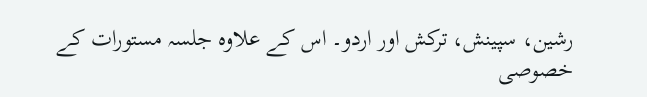رشین، سپینش، ترکش اور اردو۔ اس کے علاوہ جلسہ مستورات کے خصوصی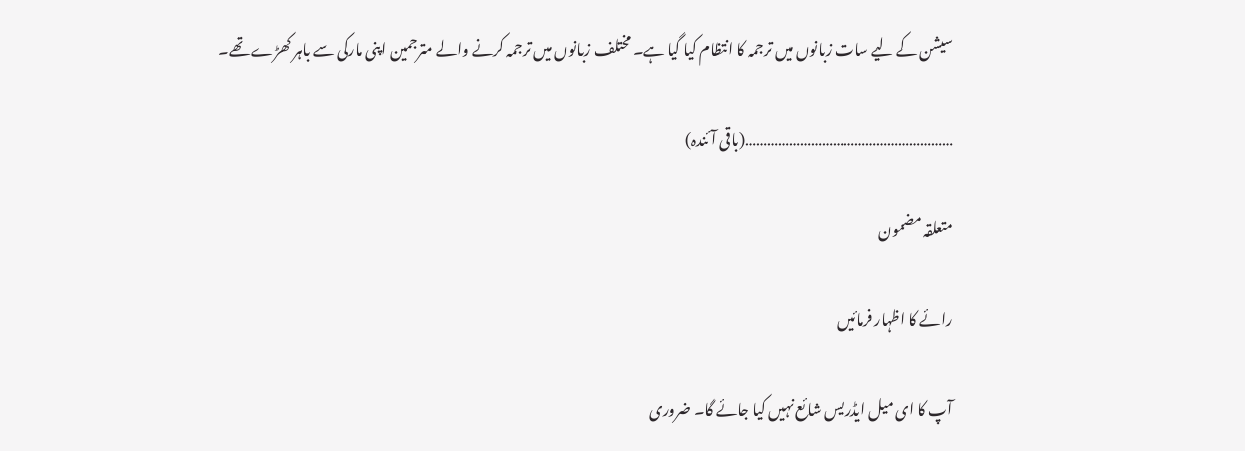سیشن کے لیے سات زبانوں میں ترجمہ کا انتظام کیا گیا ہے۔ مختلف زبانوں میں ترجمہ کرنے والے مترجمین اپنی مارکی سے باہر کھڑے تھے۔

…………………………………………………(باقی آئندہ)

متعلقہ مضمون

رائے کا اظہار فرمائیں

آپ کا ای میل ایڈریس شائع نہیں کیا جائے گا۔ ضروری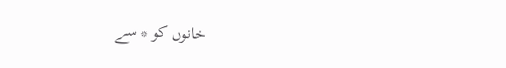خانوں کو * سے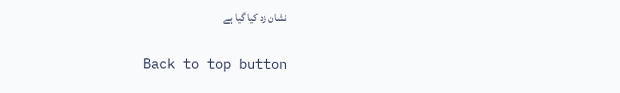نشان زد کیا گیا ہے

Back to top button